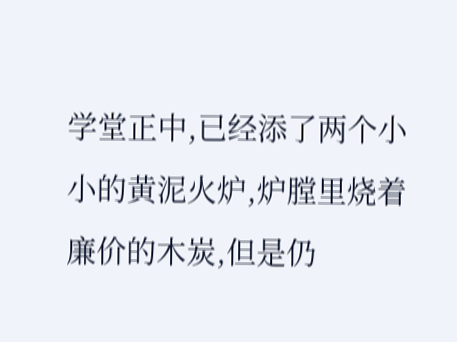学堂正中,已经添了两个小小的黄泥火炉,炉膛里烧着廉价的木炭,但是仍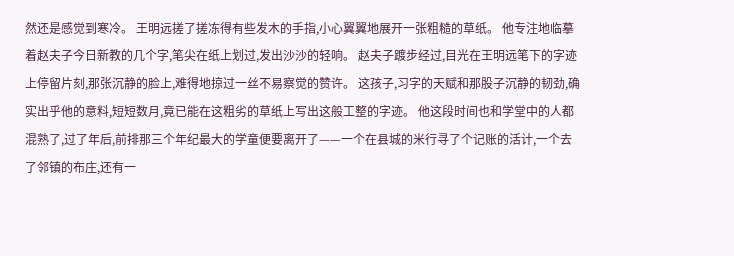然还是感觉到寒冷。 王明远搓了搓冻得有些发木的手指,小心翼翼地展开一张粗糙的草纸。 他专注地临摹着赵夫子今日新教的几个字,笔尖在纸上划过,发出沙沙的轻响。 赵夫子踱步经过,目光在王明远笔下的字迹上停留片刻,那张沉静的脸上,难得地掠过一丝不易察觉的赞许。 这孩子,习字的天赋和那股子沉静的韧劲,确实出乎他的意料,短短数月,竟已能在这粗劣的草纸上写出这般工整的字迹。 他这段时间也和学堂中的人都混熟了,过了年后,前排那三个年纪最大的学童便要离开了——一个在县城的米行寻了个记账的活计,一个去了邻镇的布庄,还有一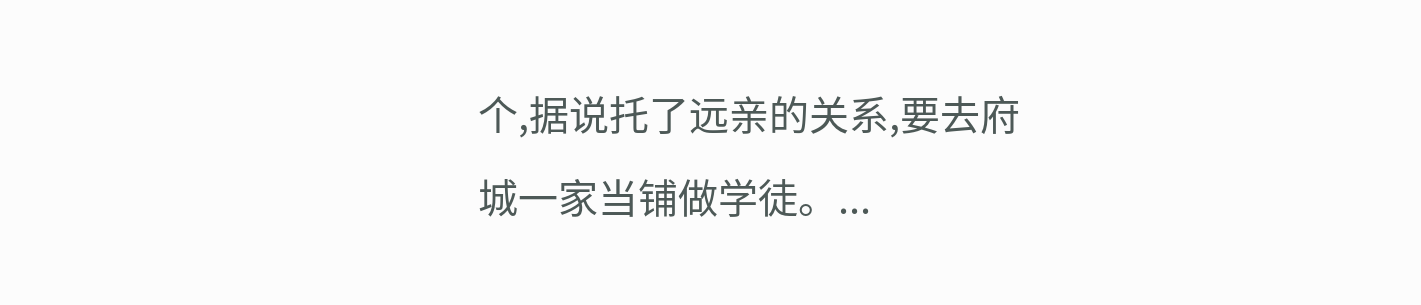个,据说托了远亲的关系,要去府城一家当铺做学徒。...